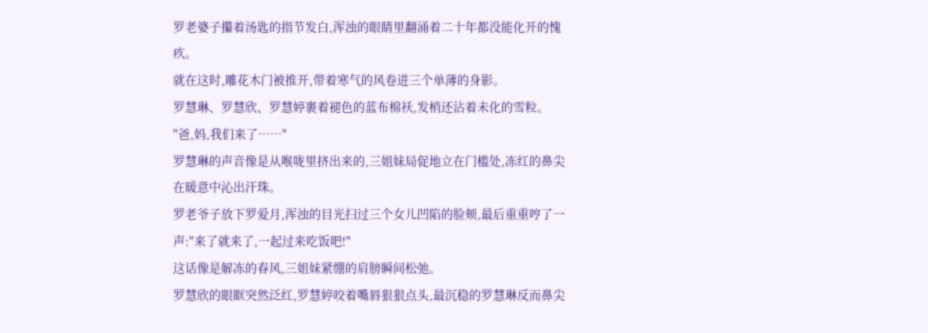罗老婆子攥着汤匙的指节发白,浑浊的眼睛里翻涌着二十年都没能化开的愧疚。
就在这时,雕花木门被推开,带着寒气的风卷进三个单薄的身影。
罗慧琳、罗慧欣、罗慧婷裹着褪色的蓝布棉袄,发梢还沾着未化的雪粒。
"爸,妈,我们来了……"
罗慧琳的声音像是从喉咙里挤出来的,三姐妹局促地立在门槛处,冻红的鼻尖在暖意中沁出汗珠。
罗老爷子放下罗爱月,浑浊的目光扫过三个女儿凹陷的脸颊,最后重重哼了一声:"来了就来了,一起过来吃饭吧!"
这话像是解冻的春风,三姐妹紧绷的肩膀瞬间松弛。
罗慧欣的眼眶突然泛红,罗慧婷咬着嘴唇狠狠点头,最沉稳的罗慧琳反而鼻尖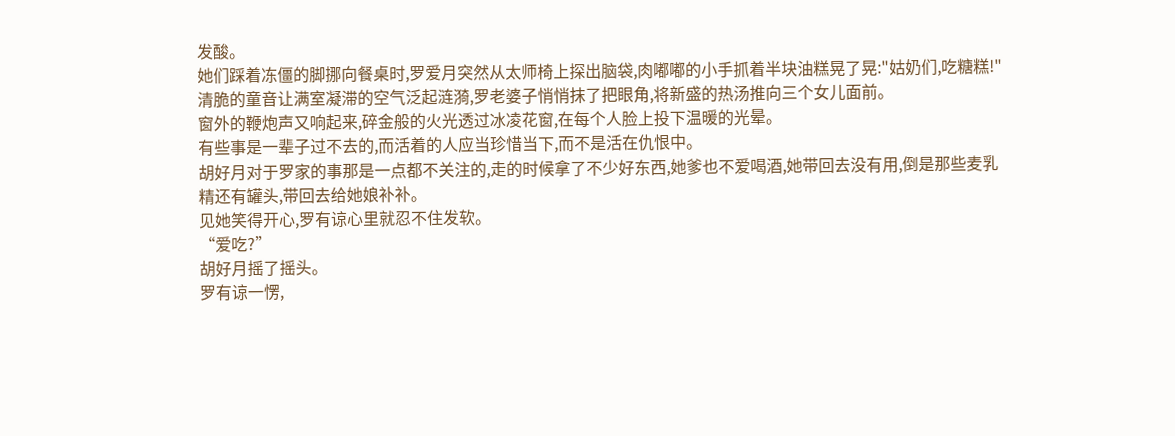发酸。
她们踩着冻僵的脚挪向餐桌时,罗爱月突然从太师椅上探出脑袋,肉嘟嘟的小手抓着半块油糕晃了晃:"姑奶们,吃糖糕!"
清脆的童音让满室凝滞的空气泛起涟漪,罗老婆子悄悄抹了把眼角,将新盛的热汤推向三个女儿面前。
窗外的鞭炮声又响起来,碎金般的火光透过冰凌花窗,在每个人脸上投下温暖的光晕。
有些事是一辈子过不去的,而活着的人应当珍惜当下,而不是活在仇恨中。
胡好月对于罗家的事那是一点都不关注的,走的时候拿了不少好东西,她爹也不爱喝酒,她带回去没有用,倒是那些麦乳精还有罐头,带回去给她娘补补。
见她笑得开心,罗有谅心里就忍不住发软。
“爱吃?”
胡好月摇了摇头。
罗有谅一愣,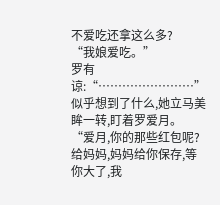不爱吃还拿这么多?
“我娘爱吃。”
罗有谅:“……………………”
似乎想到了什么,她立马美眸一转,盯着罗爱月。
“爱月,你的那些红包呢?给妈妈,妈妈给你保存,等你大了,我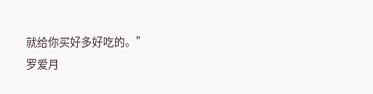就给你买好多好吃的。”
罗爱月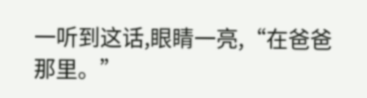一听到这话,眼睛一亮,“在爸爸那里。”